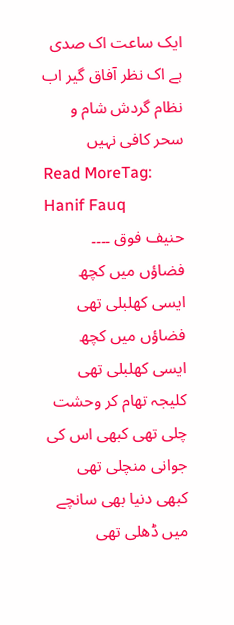ایک ساعت اک صدی ہے اک نظر آفاق گیر اب نظام گردش شام و سحر کافی نہیں
Read MoreTag: Hanif Fauq
حنیف فوق ۔۔۔۔ فضاؤں میں کچھ ایسی کھلبلی تھی
فضاؤں میں کچھ ایسی کھلبلی تھی کلیجہ تھام کر وحشت چلی تھی کبھی اس کی جوانی منچلی تھی کبھی دنیا بھی سانچے میں ڈھلی تھی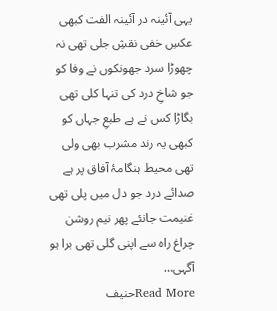یہی آئینہ در آئینہ الفت کبھی عکسِ خفی نقشِ جلی تھی نہ چھوڑا سرد جھونکوں نے وفا کو جو شاخِ درد کی تنہا کلی تھی بگاڑا کس نے ہے طبعِ جہاں کو کبھی یہ رند مشرب بھی ولی تھی محیط ہنگامۂ آفاق پر ہے صدائے درد جو دل میں پلی تھی غنیمت جانئے پھر نیم روشن چراغ راہ سے اپنی گلی تھی برا ہو آگہی…
Read Moreحنیف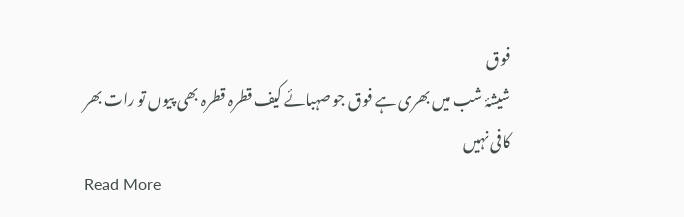فوق
شیشۂ شب میں بھری ہے فوق جو صہبائے کیف قطرہ قطرہ بھی پیوں تو رات بھر کافی نہیں
Read More